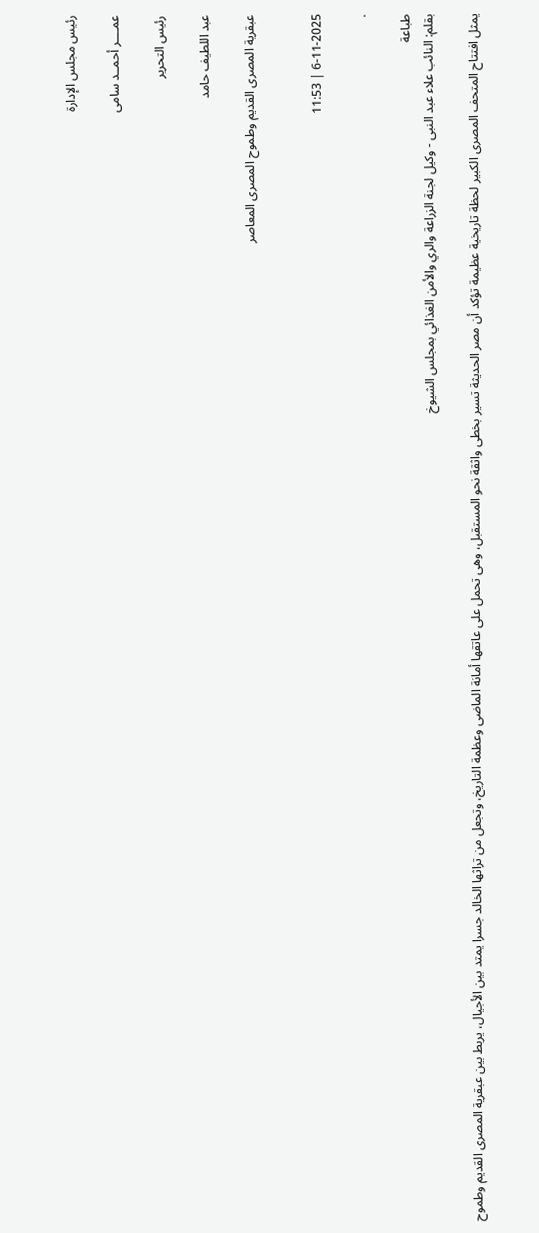رئيس مجلس الإدارة

عمــــر أحمــد سامى

رئيس التحرير

عبد اللطيف حامد

عبقرية المصرى القديم وطموح المصرى المعاصر


6-11-2025 | 11:53

.

طباعة
بقلم: النائب علاء عبد النبى - وكيل لجنة الزراعة والري والأمن الغذائي بمجلس الشيوخ

يمثل افتتاح المتحف المصرى الكبير لحظة تاريخية عظيمة تؤكد أن مصر الحديثة تسير بخطى واثقة نحو المستقبل، وهى تحمل على عاتقها أمانة الماضى وعظمة التاريخ، وتجعل من تراثها الخالد جسرا يمتد بين الأجيال، يربط بين عبقرية المصرى القديم وطموح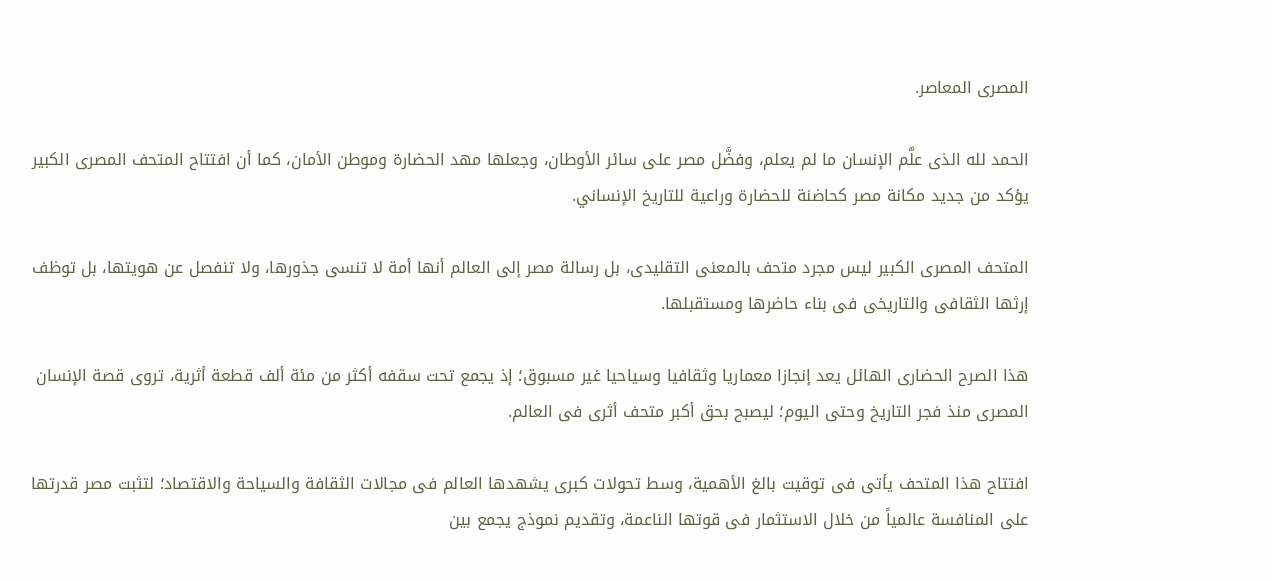المصرى المعاصر.

الحمد لله الذى علَّم الإنسان ما لم يعلم، وفضَّل مصر على سائر الأوطان، وجعلها مهد الحضارة وموطن الأمان، كما أن افتتاح المتحف المصرى الكبير يؤكد من جديد مكانة مصر كحاضنة للحضارة وراعية للتاريخ الإنساني.

المتحف المصرى الكبير ليس مجرد متحف بالمعنى التقليدى، بل رسالة مصر إلى العالم أنها أمة لا تنسى جذورها، ولا تنفصل عن هويتها، بل توظف إرثها الثقافى والتاريخى فى بناء حاضرها ومستقبلها.

هذا الصرح الحضارى الهائل يعد إنجازا معماريا وثقافيا وسياحيا غير مسبوق؛ إذ يجمع تحت سقفه أكثر من مئة ألف قطعة أثرية، تروى قصة الإنسان المصرى منذ فجر التاريخ وحتى اليوم؛ ليصبح بحق أكبر متحف أثرى فى العالم.

افتتاح هذا المتحف يأتى فى توقيت بالغ الأهمية، وسط تحولات كبرى يشهدها العالم فى مجالات الثقافة والسياحة والاقتصاد؛ لتثبت مصر قدرتها على المنافسة عالمياً من خلال الاستثمار فى قوتها الناعمة، وتقديم نموذج يجمع بين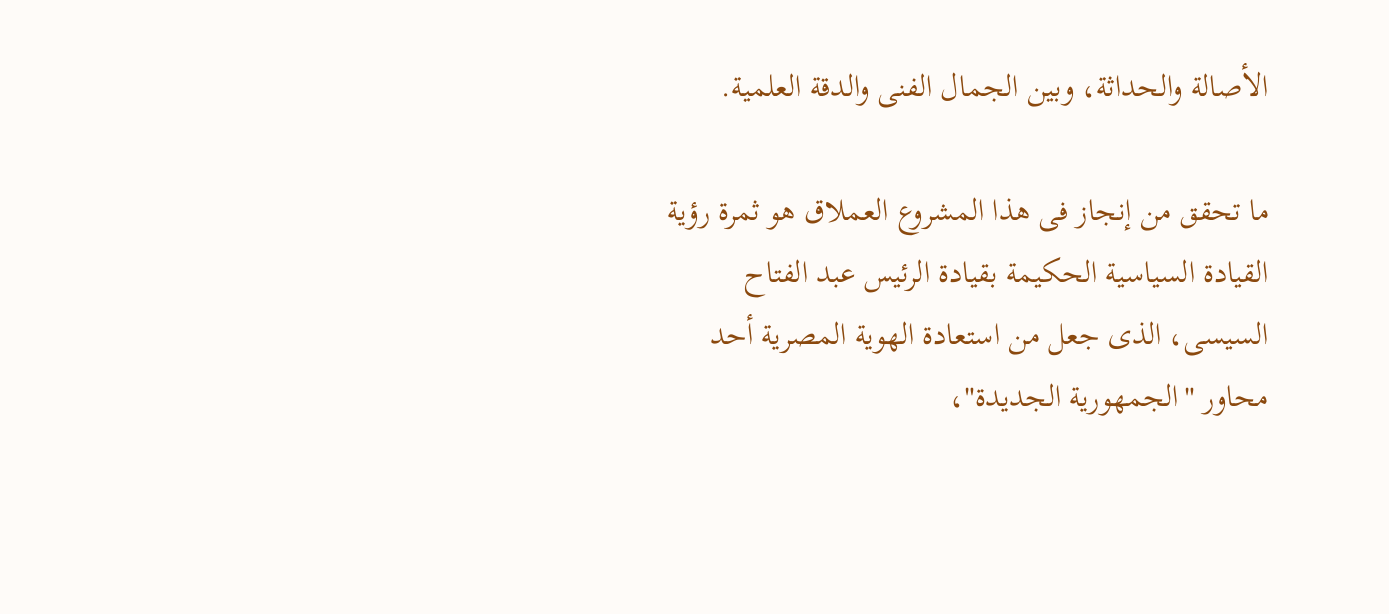الأصالة والحداثة، وبين الجمال الفنى والدقة العلمية.

ما تحقق من إنجاز فى هذا المشروع العملاق هو ثمرة رؤية القيادة السياسية الحكيمة بقيادة الرئيس عبد الفتاح السيسى، الذى جعل من استعادة الهوية المصرية أحد محاور "الجمهورية الجديدة"،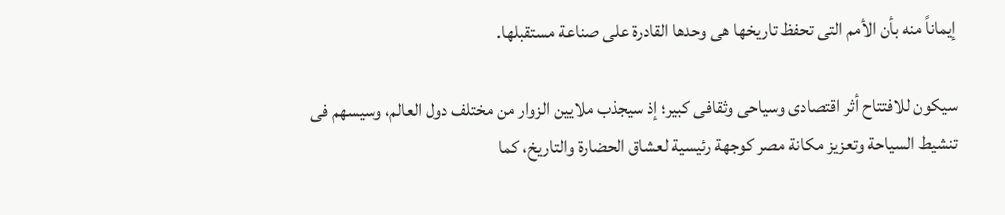إيماناً منه بأن الأمم التى تحفظ تاريخها هى وحدها القادرة على صناعة مستقبلها.

سيكون للافتتاح أثر اقتصادى وسياحى وثقافى كبير؛ إذ سيجذب ملايين الزوار من مختلف دول العالم، وسيسهم فى تنشيط السياحة وتعزيز مكانة مصر كوجهة رئيسية لعشاق الحضارة والتاريخ، كما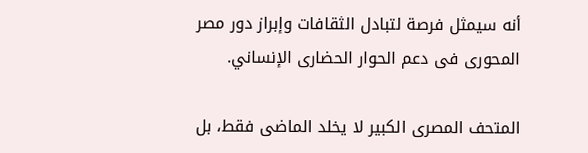أنه سيمثل فرصة لتبادل الثقافات وإبراز دور مصر المحورى فى دعم الحوار الحضارى الإنساني.

المتحف المصرى الكبير لا يخلد الماضى فقط، بل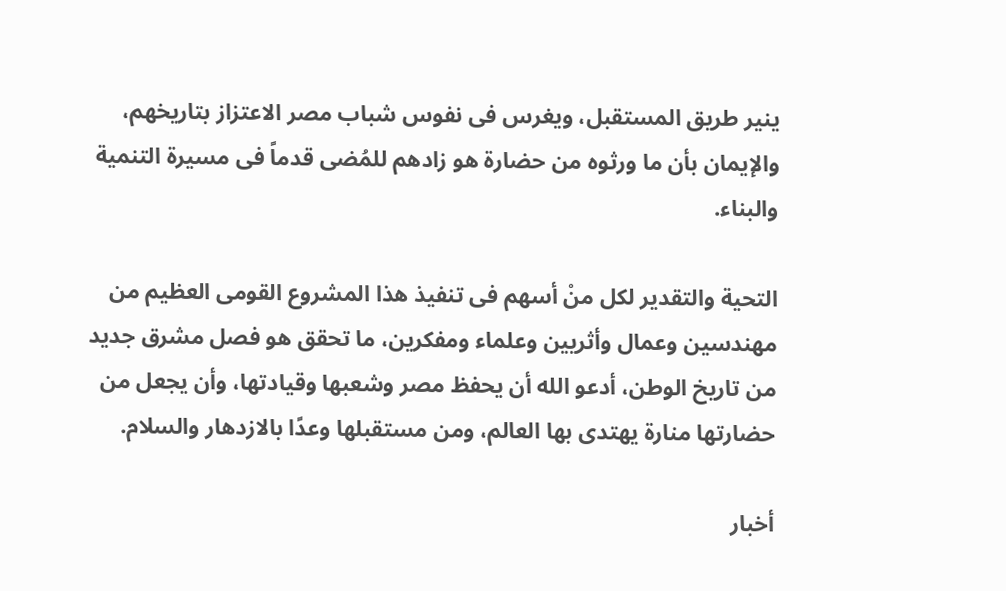ينير طريق المستقبل، ويغرس فى نفوس شباب مصر الاعتزاز بتاريخهم، والإيمان بأن ما ورثوه من حضارة هو زادهم للمُضى قدماً فى مسيرة التنمية والبناء.

التحية والتقدير لكل منْ أسهم فى تنفيذ هذا المشروع القومى العظيم من مهندسين وعمال وأثريين وعلماء ومفكرين، ما تحقق هو فصل مشرق جديد من تاريخ الوطن، أدعو الله أن يحفظ مصر وشعبها وقيادتها، وأن يجعل من حضارتها منارة يهتدى بها العالم، ومن مستقبلها وعدًا بالازدهار والسلام.

أخبار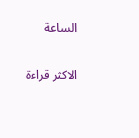الساعة

الاكثر قراءة